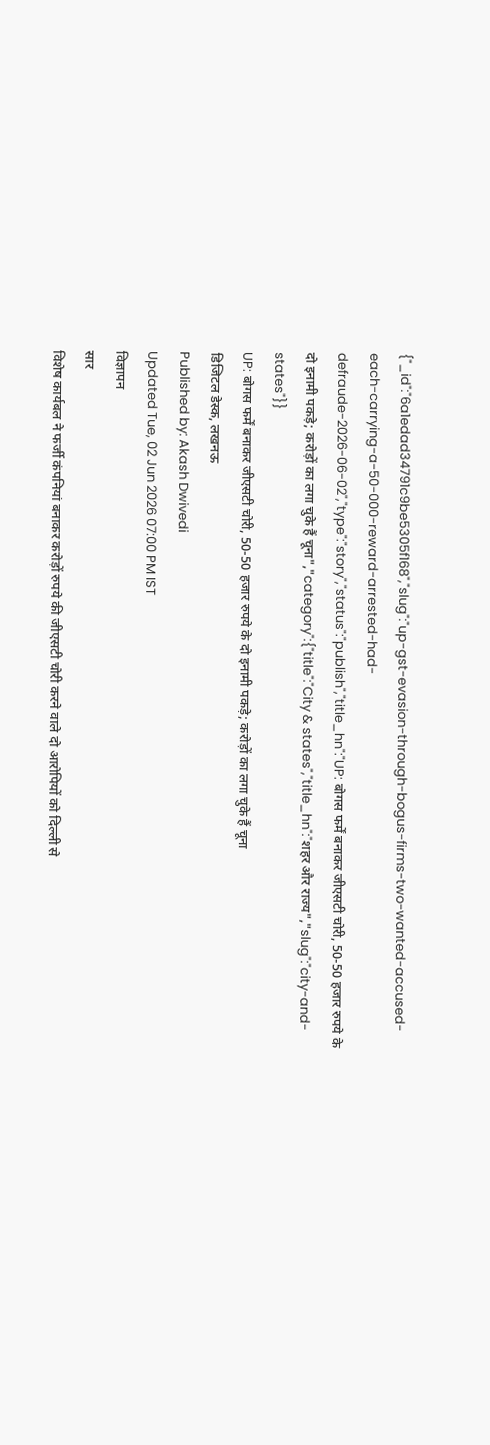{"_id":"6a1edad34791c9be5305f168","slug":"up-gst-evasion-through-bogus-firms-two-wanted-accused-each-carrying-a-50-000-reward-arrested-had-defraude-2026-06-02","type":"story","status":"publish","title_hn":"UP: बोगस फर्में बनाकर जीएसटी चोरी, 50-50 हजार रुपये के दो इनामी पकड़े; करोड़ों का लगा चुके हैं चूना","category":{"title":"City & states","title_hn":"शहर और राज्य","slug":"city-and-states"}}
UP: बोगस फर्में बनाकर जीएसटी चोरी, 50-50 हजार रुपये के दो इनामी पकड़े; करोड़ों का लगा चुके हैं चूना
डिजिटल डेस्क, लखनऊ
Published by: Akash Dwivedi
Updated Tue, 02 Jun 2026 07:00 PM IST
विज्ञापन
सार
विशेष कार्यबल ने फर्जी कंपनियां बनाकर करोड़ों रुपये की जीएसटी चोरी करने वाले दो आरोपियों को दिल्ली से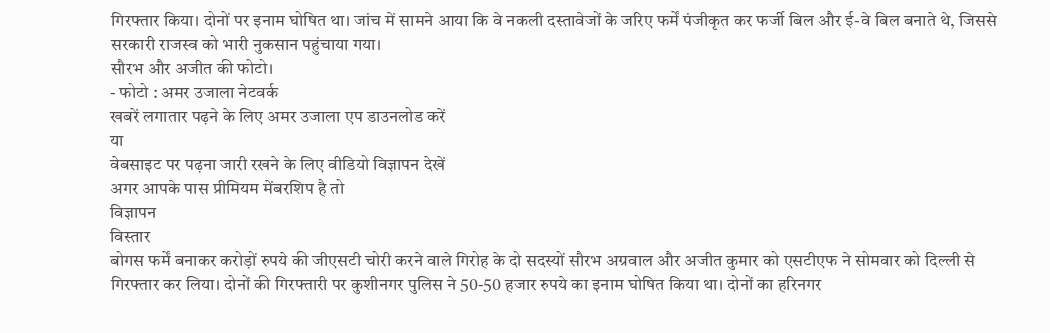गिरफ्तार किया। दोनों पर इनाम घोषित था। जांच में सामने आया कि वे नकली दस्तावेजों के जरिए फर्में पंजीकृत कर फर्जी बिल और ई-वे बिल बनाते थे, जिससे सरकारी राजस्व को भारी नुकसान पहुंचाया गया।
सौरभ और अजीत की फोटो।
- फोटो : अमर उजाला नेटवर्क
खबरें लगातार पढ़ने के लिए अमर उजाला एप डाउनलोड करें
या
वेबसाइट पर पढ़ना जारी रखने के लिए वीडियो विज्ञापन देखें
अगर आपके पास प्रीमियम मेंबरशिप है तो
विज्ञापन
विस्तार
बोगस फर्में बनाकर करोड़ों रुपये की जीएसटी चोरी करने वाले गिरोह के दो सदस्यों सौरभ अग्रवाल और अजीत कुमार को एसटीएफ ने सोमवार को दिल्ली से गिरफ्तार कर लिया। दोनों की गिरफ्तारी पर कुशीनगर पुलिस ने 50-50 हजार रुपये का इनाम घोषित किया था। दोनों का हरिनगर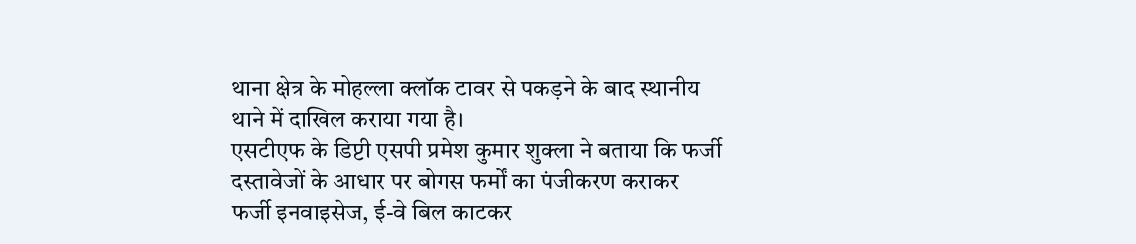थाना क्षेत्र के मोहल्ला क्लॉक टावर से पकड़ने के बाद स्थानीय थाने में दाखिल कराया गया है।
एसटीएफ के डिप्टी एसपी प्रमेश कुमार शुक्ला ने बताया कि फर्जी दस्तावेजों के आधार पर बोगस फर्मों का पंजीकरण कराकर फर्जी इनवाइसेज, ई-वे बिल काटकर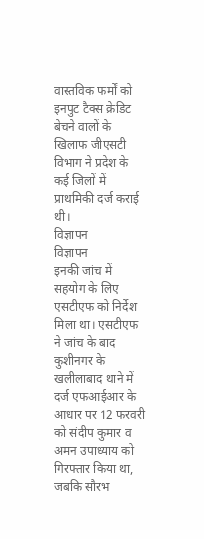वास्तविक फर्मों को इनपुट टैक्स क्रेडिट बेचने वालों के खिलाफ जीएसटी विभाग ने प्रदेश के कई जिलों में प्राथमिकी दर्ज कराई थी।
विज्ञापन
विज्ञापन
इनकी जांच में सहयोग के लिए एसटीएफ को निर्देश मिला था। एसटीएफ ने जांच के बाद कुशीनगर के खलीलाबाद थाने में दर्ज एफआईआर के आधार पर 12 फरवरी को संदीप कुमार व अमन उपाध्याय को गिरफ्तार किया था, जबकि सौरभ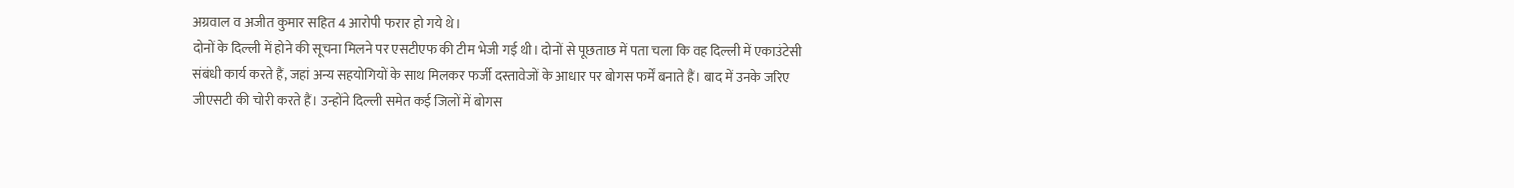अग्रवाल व अजीत कुमार सहित 4 आरोपी फरार हो गये थे।
दोनों के दिल्ली में होने की सूचना मिलने पर एसटीएफ की टीम भेजी गई थी। दोनों से पूछताछ में पता चला कि वह दिल्ली में एकाउंटेसी संबंधी कार्य करते हैं, जहां अन्य सहयोगियों के साथ मिलकर फर्जी दस्तावेजों के आधार पर बोगस फर्में बनाते हैं। बाद में उनके जरिए जीएसटी की चोरी करते हैं। उन्होंने दिल्ली समेत कई जिलों में बोगस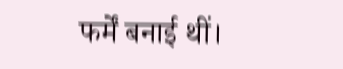फर्में बनाई थीं।